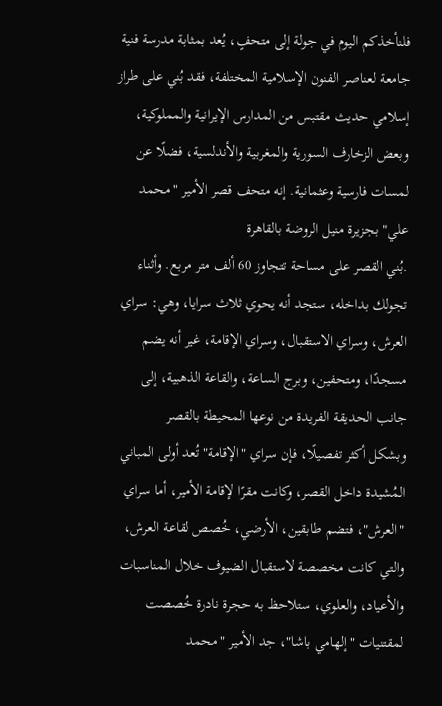فلنأخذكم اليوم في جولة إلى متحفٍ، يُعد بمثابة مدرسة فنية جامعة لعناصر الفنون الإسلامية المختلفة، فقد بُني على طراز إسلامي حديث مقتبس من المدارس الإيرانية والمملوكية، وبعض الزخارف السورية والمغربية والأندلسية، فضلًا عن لمسات فارسية وعثمانية. إنه متحف قصر الأمير "محمد علي" بجزيرة منيل الروضة بالقاهرة
.بُني القصر على مساحة تتجاوز 60 ألف متر مربع. وأثناء تجولك بداخله، ستجد أنه يحوي ثلاث سرايا، وهي: سراي العرش، وسراي الاستقبال، وسراي الإقامة، غير أنه يضم مسجدًا، ومتحفين، وبرج الساعة، والقاعة الذهبية، إلى جانب الحديقة الفريدة من نوعها المحيطة بالقصر
وبشكل أكثر تفصيلًا، فإن سراي "الإقامة" تُعد أولى المباني المُشيدة داخل القصر، وكانت مقرًا لإقامة الأمير، أما سراي "العرش"، فتضم طابقين، الأرضي، خُصص لقاعة العرش، والتي كانت مخصصة لاستقبال الضيوف خلال المناسبات والأعياد، والعلوي، ستلاحظ به حجرة نادرة خُصصت لمقتنيات "إلهامي باشا"، جد الأمير "محمد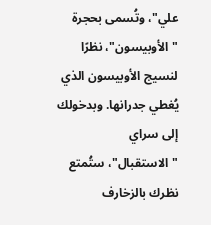علي"، وتُسمى بحجرة "الأوبيسون"، نظرًا لنسيج الأوبيسون الذي يُغطي جدرانها. وبدخولك إلى سراي "الاستقبال"، ستُمتع نظرك بالزخارف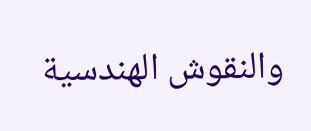والنقوش الهندسية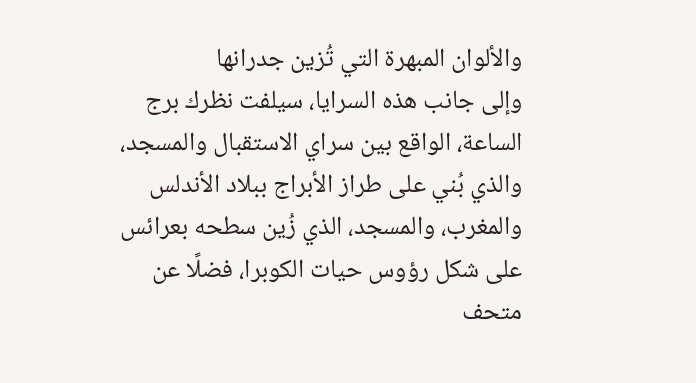والألوان المبهرة التي تُزين جدرانها
وإلى جانب هذه السرايا، سيلفت نظرك برج الساعة، الواقع بين سراي الاستقبال والمسجد، والذي بُني على طراز الأبراج ببلاد الأندلس والمغرب، والمسجد، الذي زُين سطحه بعرائس على شكل رؤوس حيات الكوبرا، فضلًا عن متحف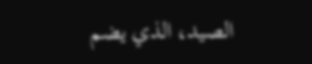الصيد، الذي يضم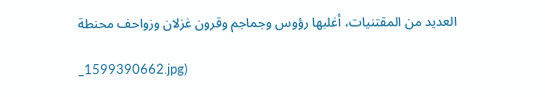العديد من المقتنيات، أغلبها رؤوس وجماجم وقرون غزلان وزواحف محنطة

_1599390662.jpg)